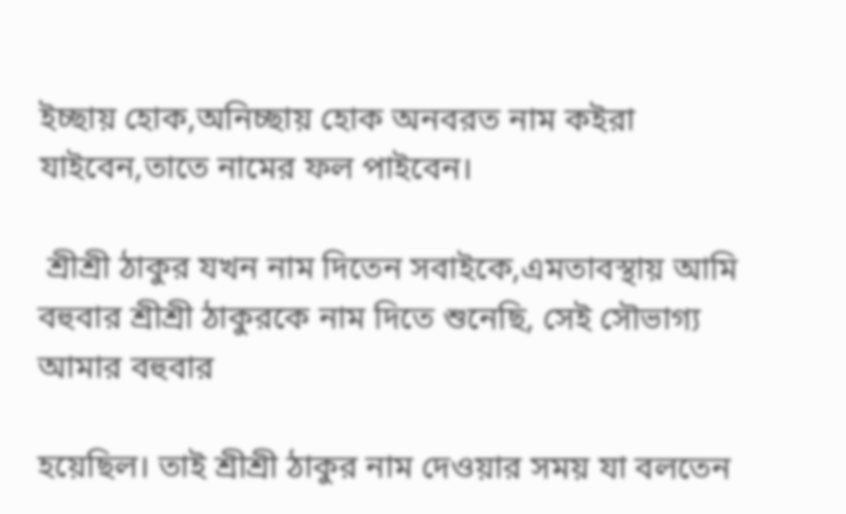ইচ্ছায় হোক,অনিচ্ছায় হোক অনবরত নাম কইরা যাইবেন,তাতে নামের ফল পাইবেন।

 শ্রীশ্রী ঠাকুর যখন নাম দিতেন সবাইকে,এমতাবস্থায় আমি বহুবার শ্রীশ্রী ঠাকুরকে নাম দিতে শুনেছি, সেই সৌভাগ্য আমার বহুবার

হয়েছিল। তাই শ্রীশ্রী ঠাকুর নাম দেওয়ার সময় যা বলতেন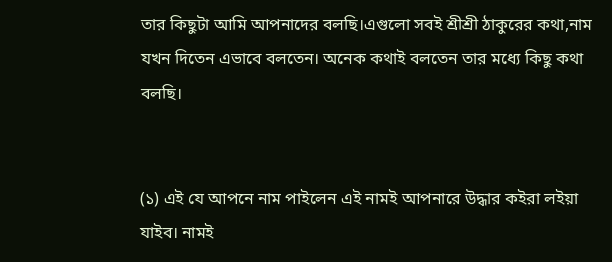তার কিছুটা আমি আপনাদের বলছি।এগুলো সবই শ্রীশ্রী ঠাকুরের কথা,নাম যখন দিতেন এভাবে বলতেন। অনেক কথাই বলতেন তার মধ্যে কিছু কথা বলছি।


(১) এই যে আপনে নাম পাইলেন এই নামই আপনারে উদ্ধার কইরা লইয়া যাইব। নামই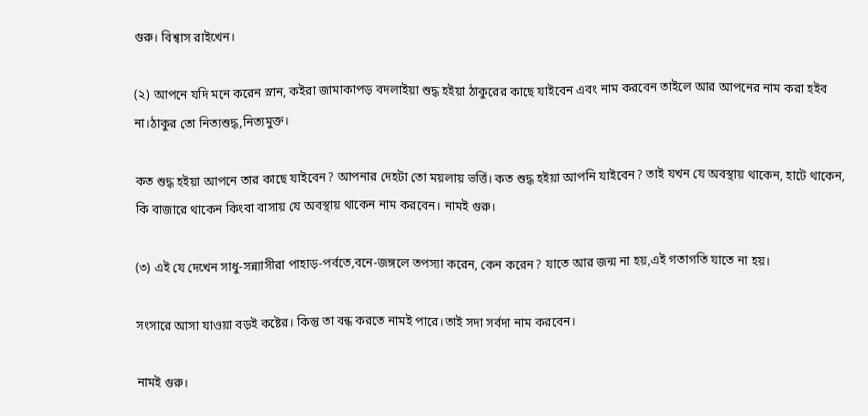গুরু। বিশ্বাস রাইখেন।

(২) আপনে যদি মনে করেন স্নান, কইরা জামাকাপড় বদলাইয়া শুদ্ধ হইয়া ঠাকুরের কাছে যাইবেন এবং নাম করবেন তাইলে আর আপনের নাম করা হইব না।ঠাকুর তো নিত্যশুদ্ধ,নিত্যমুক্ত।

কত শুদ্ধ হইয়া আপনে তার কাছে যাইবেন? আপনার দেহটা তো ময়লায় ভর্ত্তি। কত শুদ্ধ হইয়া আপনি যাইবেন? তাই যখন যে অবস্থায় থাকেন, হাটে থাকেন, কি বাজারে থাকেন কিংবা বাসায় যে অবস্থায় থাকেন নাম করবেন। নামই গুরু।

(৩) এই যে দেখেন সাধু-সন্ন্যাসীরা পাহাড়-পর্বতে,বনে-জঙ্গলে তপস্যা করেন, কেন করেন? যাতে আর জন্ম না হয়,এই গতাগতি যাতে না হয়।

সংসারে আসা যাওয়া বড়ই কষ্টের। কিন্তু তা বন্ধ করতে নামই পারে।তাই সদা সর্বদা নাম করবেন।

নামই গুরু।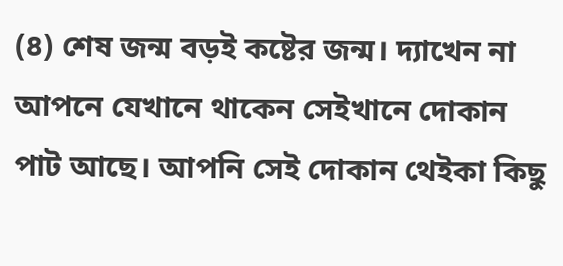(৪) শেষ জন্ম বড়ই কষ্টের জন্ম। দ্যাখেন না আপনে যেখানে থাকেন সেইখানে দোকান পাট আছে। আপনি সেই দোকান থেইকা কিছু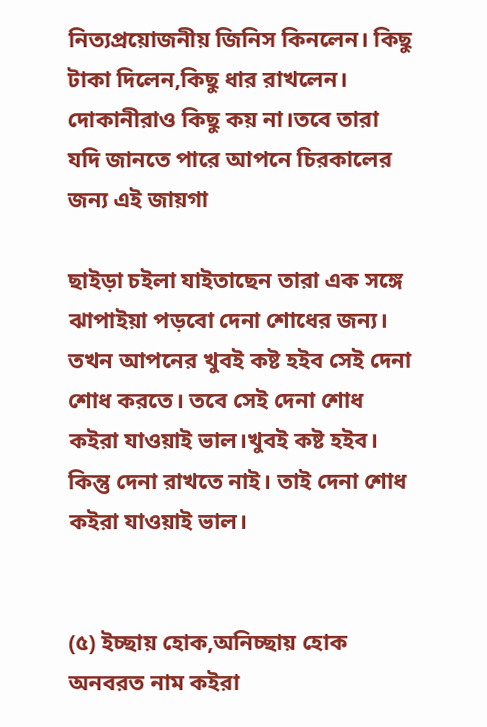নিত্যপ্রয়োজনীয় জিনিস কিনলেন। কিছু টাকা দিলেন,কিছু ধার রাখলেন। দোকানীরাও কিছু কয় না।তবে তারা যদি জানতে পারে আপনে চিরকালের জন্য এই জায়গা

ছাইড়া চইলা যাইতাছেন তারা এক সঙ্গে ঝাপাইয়া পড়বো দেনা শোধের জন্য। তখন আপনের খুবই কষ্ট হইব সেই দেনা শোধ করতে। তবে সেই দেনা শোধ কইরা যাওয়াই ভাল।খুবই কষ্ট হইব। কিন্তু দেনা রাখতে নাই। তাই দেনা শোধ কইরা যাওয়াই ভাল।


(৫) ইচ্ছায় হোক,অনিচ্ছায় হোক অনবরত নাম কইরা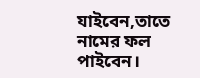যাইবেন,তাতে নামের ফল পাইবেন।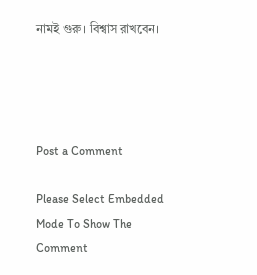নামই গুরু। বিশ্বাস রাখবেন।




Post a Comment

Please Select Embedded Mode To Show The Comment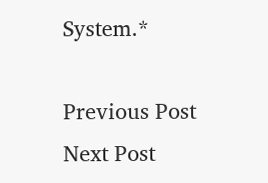System.*

Previous Post Next Post